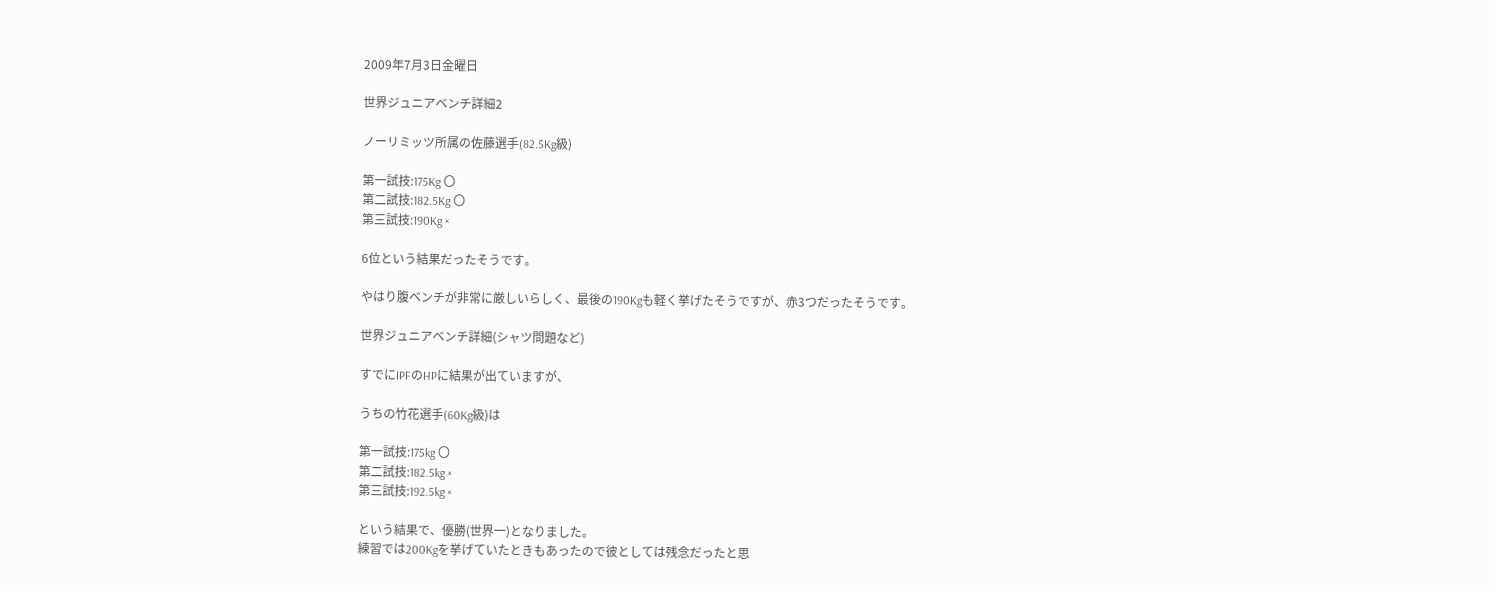2009年7月3日金曜日

世界ジュニアベンチ詳細2

ノーリミッツ所属の佐藤選手(82.5Kg級)

第一試技:175Kg 〇
第二試技:182.5Kg 〇
第三試技:190Kg ×

6位という結果だったそうです。

やはり腹ベンチが非常に厳しいらしく、最後の190Kgも軽く挙げたそうですが、赤3つだったそうです。

世界ジュニアベンチ詳細(シャツ問題など)

すでにIPFのHPに結果が出ていますが、

うちの竹花選手(60Kg級)は

第一試技:175kg 〇
第二試技:182.5kg ×
第三試技:192.5kg ×

という結果で、優勝(世界一)となりました。
練習では200Kgを挙げていたときもあったので彼としては残念だったと思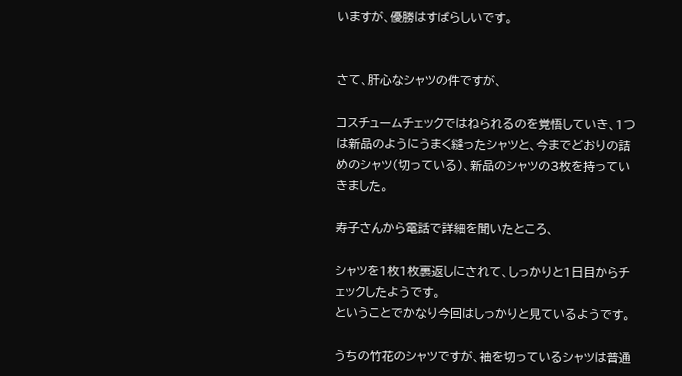いますが、優勝はすばらしいです。


さて、肝心なシャツの件ですが、

コスチュームチェックではねられるのを覚悟していき、1つは新品のようにうまく縫ったシャツと、今までどおりの詰めのシャツ(切っている)、新品のシャツの3枚を持っていきました。

寿子さんから電話で詳細を聞いたところ、

シャツを1枚1枚裏返しにされて、しっかりと1日目からチェックしたようです。
ということでかなり今回はしっかりと見ているようです。

うちの竹花のシャツですが、袖を切っているシャツは普通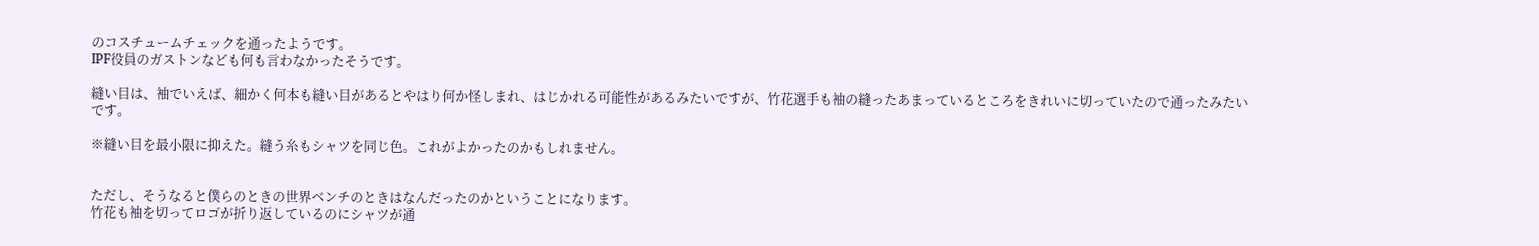のコスチュームチェックを通ったようです。
IPF役員のガストンなども何も言わなかったそうです。

縫い目は、袖でいえば、細かく何本も縫い目があるとやはり何か怪しまれ、はじかれる可能性があるみたいですが、竹花選手も袖の縫ったあまっているところをきれいに切っていたので通ったみたいです。

※縫い目を最小限に抑えた。縫う糸もシャツを同じ色。これがよかったのかもしれません。


ただし、そうなると僕らのときの世界ベンチのときはなんだったのかということになります。
竹花も袖を切ってロゴが折り返しているのにシャツが通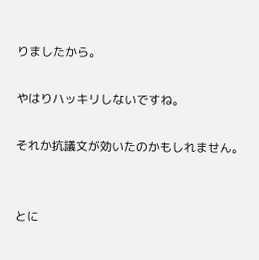りましたから。

やはりハッキリしないですね。

それか抗議文が効いたのかもしれません。


とに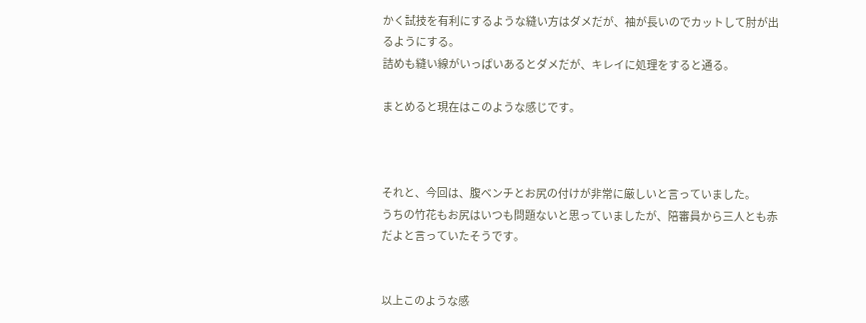かく試技を有利にするような縫い方はダメだが、袖が長いのでカットして肘が出るようにする。
詰めも縫い線がいっぱいあるとダメだが、キレイに処理をすると通る。

まとめると現在はこのような感じです。



それと、今回は、腹ベンチとお尻の付けが非常に厳しいと言っていました。
うちの竹花もお尻はいつも問題ないと思っていましたが、陪審員から三人とも赤だよと言っていたそうです。


以上このような感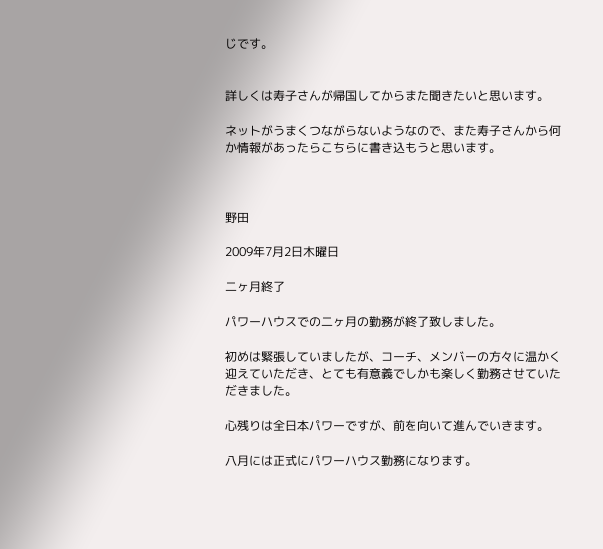じです。


詳しくは寿子さんが帰国してからまた聞きたいと思います。

ネットがうまくつながらないようなので、また寿子さんから何か情報があったらこちらに書き込もうと思います。



野田

2009年7月2日木曜日

二ヶ月終了

パワーハウスでの二ヶ月の勤務が終了致しました。

初めは緊張していましたが、コーチ、メンバーの方々に温かく迎えていただき、とても有意義でしかも楽しく勤務させていただきました。

心残りは全日本パワーですが、前を向いて進んでいきます。

八月には正式にパワーハウス勤務になります。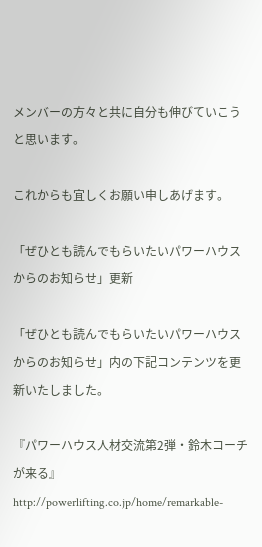メンバーの方々と共に自分も伸びていこうと思います。

これからも宜しくお願い申しあげます。

「ぜひとも読んでもらいたいパワーハウスからのお知らせ」更新

「ぜひとも読んでもらいたいパワーハウスからのお知らせ」内の下記コンテンツを更新いたしました。

『パワーハウス人材交流第2弾・鈴木コーチが来る』
http://powerlifting.co.jp/home/remarkable-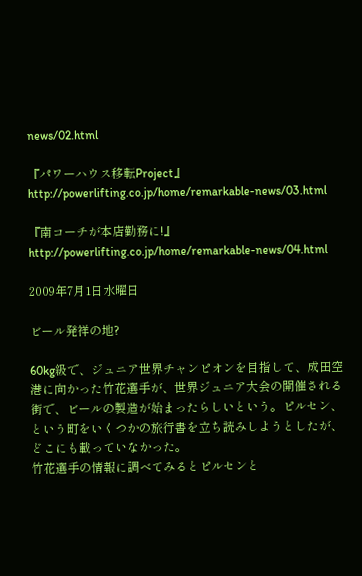news/02.html

『パワーハウス移転Project』
http://powerlifting.co.jp/home/remarkable-news/03.html

『南コーチが本店勤務に!』
http://powerlifting.co.jp/home/remarkable-news/04.html

2009年7月1日水曜日

ビール発祥の地?

60kg級で、ジュニア世界チャンピオンを目指して、成田空港に向かった竹花選手が、世界ジュニア大会の開催される街で、ビールの製造が始まったらしいという。ピルセン、という町をいくつかの旅行書を立ち読みしようとしたが、どこにも載っていなかった。
竹花選手の情報に調べてみるとピルセンと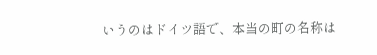いうのはドイツ語で、本当の町の名称は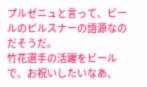プルゼニュと言って、ビールのピルスナーの語源なのだそうだ。
竹花選手の活躍をビールで、お祝いしたいなあ、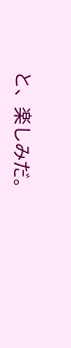と、楽しみだ。